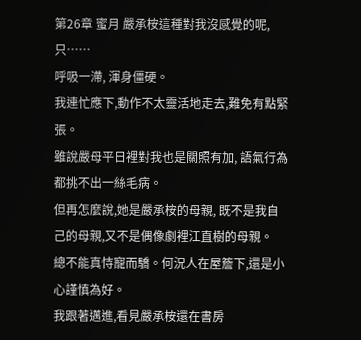第26章 蜜月 嚴承桉這種對我沒感覺的呢,只……
呼吸一滯, 渾身僵硬。
我連忙應下,動作不太靈活地走去,難免有點緊張。
雖說嚴母平日裡對我也是關照有加, 語氣行為都挑不出一絲毛病。
但再怎麼說,她是嚴承桉的母親, 既不是我自己的母親,又不是偶像劇裡江直樹的母親。
總不能真恃寵而驕。何況人在屋簷下,還是小心謹慎為好。
我跟著邁進,看見嚴承桉還在書房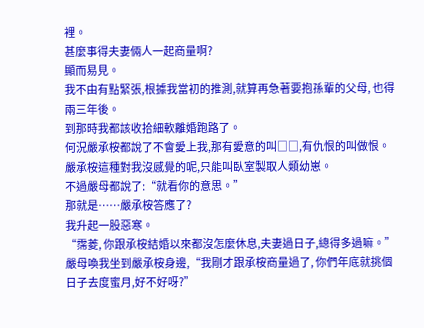裡。
甚麼事得夫妻倆人一起商量啊?
顯而易見。
我不由有點緊張,根據我當初的推測,就算再急著要抱孫輩的父母, 也得兩三年後。
到那時我都該收拾細軟離婚跑路了。
何況嚴承桉都說了不會愛上我,那有愛意的叫□□,有仇恨的叫做恨。
嚴承桉這種對我沒感覺的呢,只能叫臥室製取人類幼崽。
不過嚴母都說了:“就看你的意思。”
那就是……嚴承桉答應了?
我升起一股惡寒。
“霈菱, 你跟承桉結婚以來都沒怎麼休息,夫妻過日子,總得多過嘛。”嚴母喚我坐到嚴承桉身邊,“我剛才跟承桉商量過了, 你們年底就挑個日子去度蜜月,好不好呀?”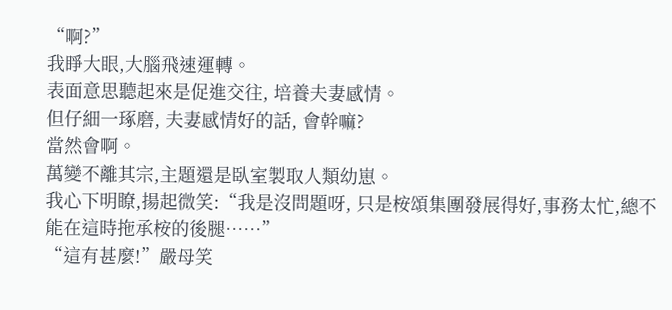“啊?”
我睜大眼,大腦飛速運轉。
表面意思聽起來是促進交往, 培養夫妻感情。
但仔細一琢磨, 夫妻感情好的話, 會幹嘛?
當然會啊。
萬變不離其宗,主題還是臥室製取人類幼崽。
我心下明瞭,揚起微笑:“我是沒問題呀, 只是桉頌集團發展得好,事務太忙,總不能在這時拖承桉的後腿……”
“這有甚麼!”嚴母笑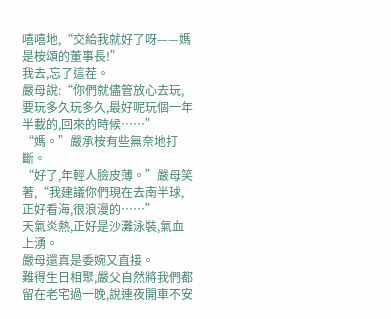嘻嘻地,“交給我就好了呀——媽是桉頌的董事長!”
我去,忘了這茬。
嚴母說:“你們就儘管放心去玩,要玩多久玩多久,最好呢玩個一年半載的,回來的時候……”
“媽。”嚴承桉有些無奈地打斷。
“好了,年輕人臉皮薄。”嚴母笑著,“我建議你們現在去南半球,正好看海,很浪漫的……”
天氣炎熱,正好是沙灘泳裝,氣血上湧。
嚴母還真是委婉又直接。
難得生日相聚,嚴父自然將我們都留在老宅過一晚,說連夜開車不安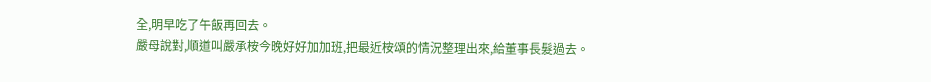全,明早吃了午飯再回去。
嚴母說對,順道叫嚴承桉今晚好好加加班,把最近桉頌的情況整理出來,給董事長髮過去。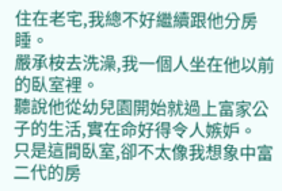住在老宅,我總不好繼續跟他分房睡。
嚴承桉去洗澡,我一個人坐在他以前的臥室裡。
聽說他從幼兒園開始就過上富家公子的生活,實在命好得令人嫉妒。
只是這間臥室,卻不太像我想象中富二代的房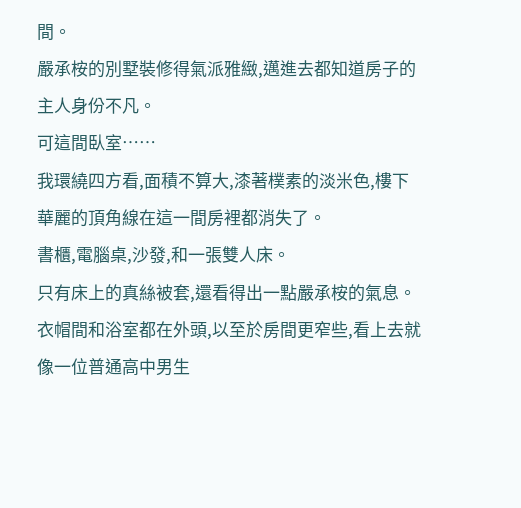間。
嚴承桉的別墅裝修得氣派雅緻,邁進去都知道房子的主人身份不凡。
可這間臥室……
我環繞四方看,面積不算大,漆著樸素的淡米色,樓下華麗的頂角線在這一間房裡都消失了。
書櫃,電腦桌,沙發,和一張雙人床。
只有床上的真絲被套,還看得出一點嚴承桉的氣息。
衣帽間和浴室都在外頭,以至於房間更窄些,看上去就像一位普通高中男生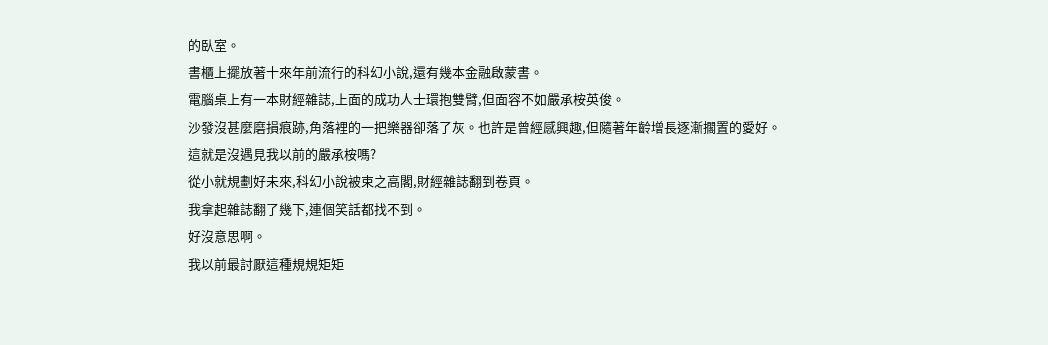的臥室。
書櫃上擺放著十來年前流行的科幻小說,還有幾本金融啟蒙書。
電腦桌上有一本財經雜誌,上面的成功人士環抱雙臂,但面容不如嚴承桉英俊。
沙發沒甚麼磨損痕跡,角落裡的一把樂器卻落了灰。也許是曾經感興趣,但隨著年齡增長逐漸擱置的愛好。
這就是沒遇見我以前的嚴承桉嗎?
從小就規劃好未來,科幻小說被束之高閣,財經雜誌翻到卷頁。
我拿起雜誌翻了幾下,連個笑話都找不到。
好沒意思啊。
我以前最討厭這種規規矩矩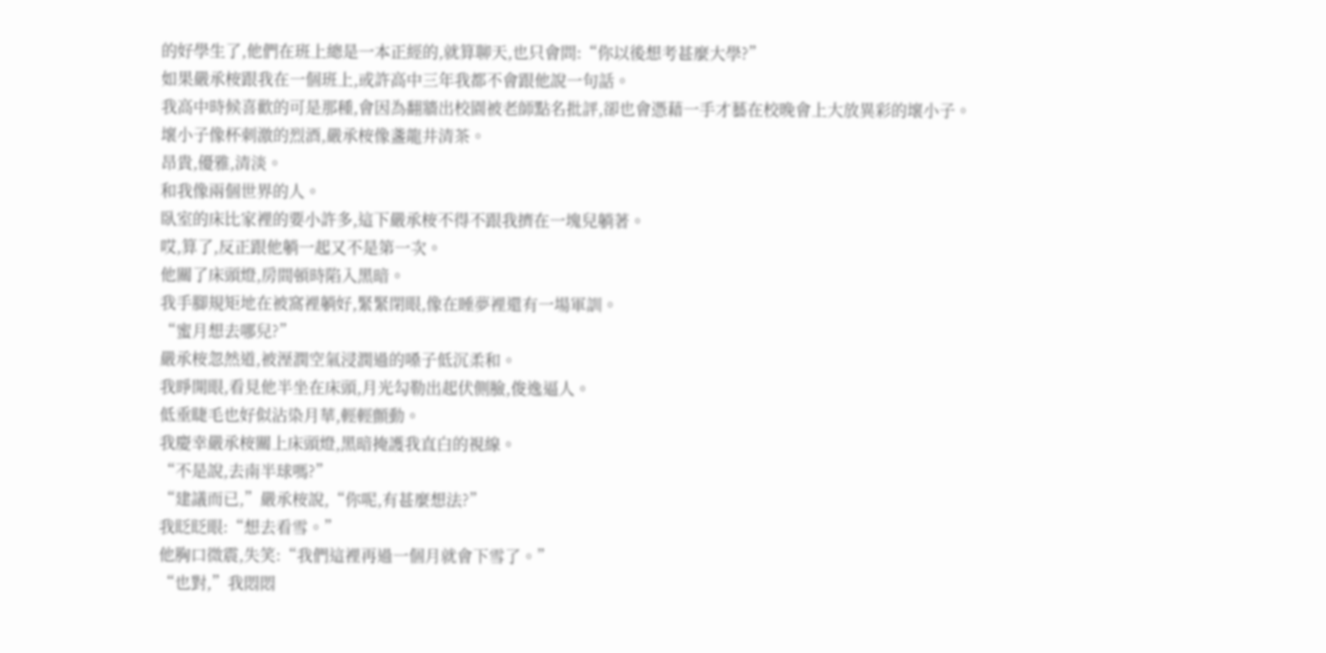的好學生了,他們在班上總是一本正經的,就算聊天,也只會問:“你以後想考甚麼大學?”
如果嚴承桉跟我在一個班上,或許高中三年我都不會跟他說一句話。
我高中時候喜歡的可是那種,會因為翻牆出校園被老師點名批評,卻也會憑藉一手才藝在校晚會上大放異彩的壞小子。
壞小子像杯刺激的烈酒,嚴承桉像盞龍井清茶。
昂貴,優雅,清淡。
和我像兩個世界的人。
臥室的床比家裡的要小許多,這下嚴承桉不得不跟我擠在一塊兒躺著。
哎,算了,反正跟他躺一起又不是第一次。
他關了床頭燈,房間頓時陷入黑暗。
我手腳規矩地在被窩裡躺好,緊緊閉眼,像在睡夢裡還有一場軍訓。
“蜜月想去哪兒?”
嚴承桉忽然道,被溼潤空氣浸潤過的嗓子低沉柔和。
我睜開眼,看見他半坐在床頭,月光勾勒出起伏側臉,俊逸逼人。
低垂睫毛也好似沾染月華,輕輕顫動。
我慶幸嚴承桉關上床頭燈,黑暗掩護我直白的視線。
“不是說,去南半球嗎?”
“建議而已,”嚴承桉說,“你呢,有甚麼想法?”
我眨眨眼:“想去看雪。”
他胸口微震,失笑:“我們這裡再過一個月就會下雪了。”
“也對,”我悶悶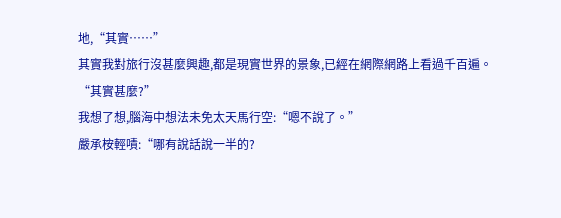地,“其實……”
其實我對旅行沒甚麼興趣,都是現實世界的景象,已經在網際網路上看過千百遍。
“其實甚麼?”
我想了想,腦海中想法未免太天馬行空:“嗯不說了。”
嚴承桉輕嘖:“哪有說話說一半的?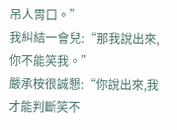吊人胃口。”
我糾結一會兒:“那我說出來,你不能笑我。”
嚴承桉很誠懇:“你說出來,我才能判斷笑不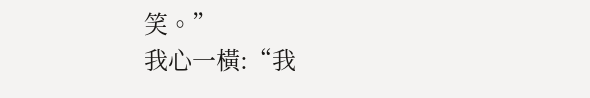笑。”
我心一橫:“我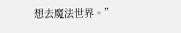想去魔法世界。”